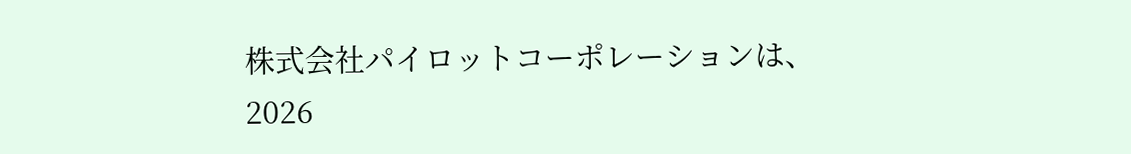株式会社パイロットコーポレーションは、2026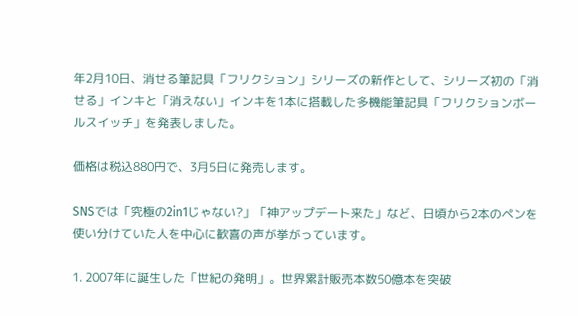年2月10日、消せる筆記具「フリクション」シリーズの新作として、シリーズ初の「消せる」インキと「消えない」インキを1本に搭載した多機能筆記具「フリクションボールスイッチ」を発表しました。

価格は税込880円で、3月5日に発売します。

SNSでは「究極の2in1じゃない?」「神アップデート来た」など、日頃から2本のペンを使い分けていた人を中心に歓喜の声が挙がっています。

1. 2007年に誕生した「世紀の発明」。世界累計販売本数50億本を突破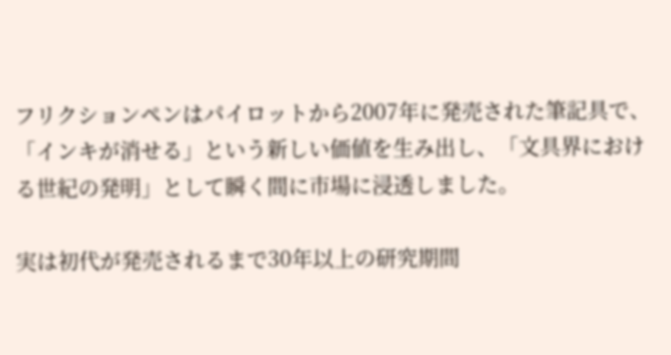フリクションペンはパイロットから2007年に発売された筆記具で、「インキが消せる」という新しい価値を生み出し、「文具界における世紀の発明」として瞬く間に市場に浸透しました。

実は初代が発売されるまで30年以上の研究期間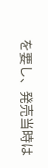を要し、発売当時は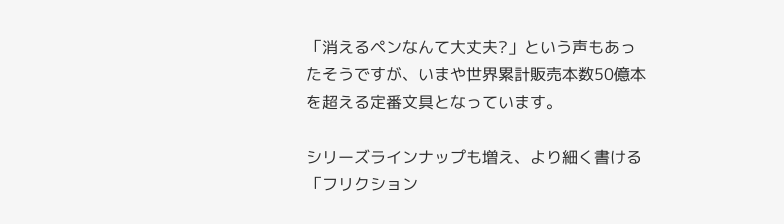「消えるペンなんて大丈夫?」という声もあったそうですが、いまや世界累計販売本数50億本を超える定番文具となっています。

シリーズラインナップも増え、より細く書ける「フリクション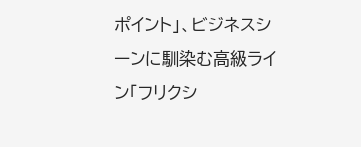ポイント」、ビジネスシーンに馴染む高級ライン「フリクシ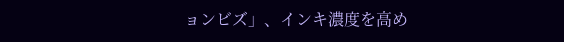ョンビズ」、インキ濃度を高め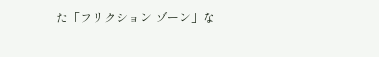た「フリクション ゾーン」な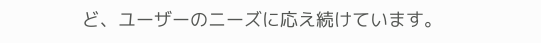ど、ユーザーのニーズに応え続けています。